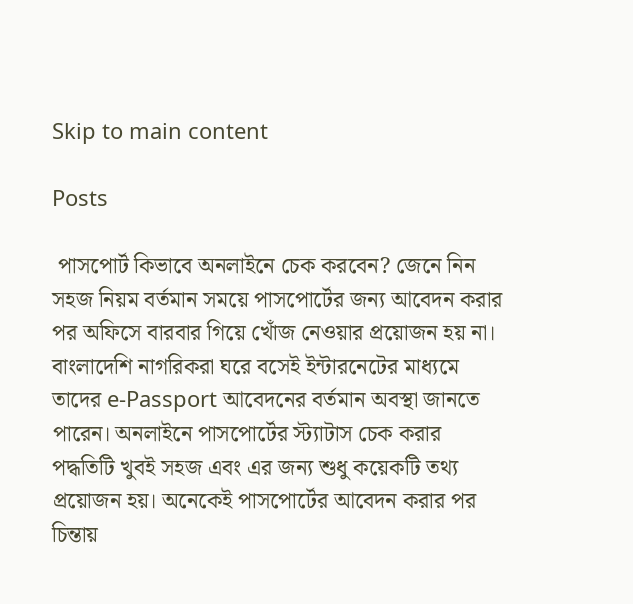Skip to main content

Posts

 পাসপোর্ট কিভাবে অনলাইনে চেক করবেন? জেনে নিন সহজ নিয়ম বর্তমান সময়ে পাসপোর্টের জন্য আবেদন করার পর অফিসে বারবার গিয়ে খোঁজ নেওয়ার প্রয়োজন হয় না। বাংলাদেশি নাগরিকরা ঘরে বসেই ইন্টারনেটের মাধ্যমে তাদের e-Passport আবেদনের বর্তমান অবস্থা জানতে পারেন। অনলাইনে পাসপোর্টের স্ট্যাটাস চেক করার পদ্ধতিটি খুবই সহজ এবং এর জন্য শুধু কয়েকটি তথ্য প্রয়োজন হয়। অনেকেই পাসপোর্টের আবেদন করার পর চিন্তায়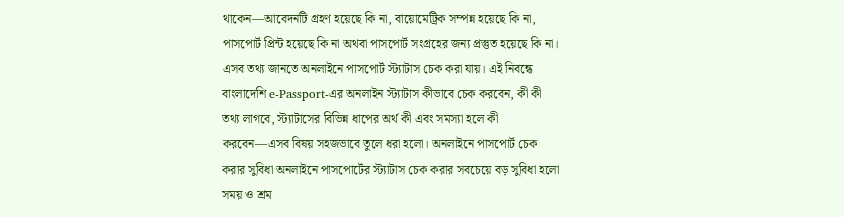থাকেন—আবেদনটি গ্রহণ হয়েছে কি না, বায়োমেট্রিক সম্পন্ন হয়েছে কি না, পাসপোর্ট প্রিন্ট হয়েছে কি না অথবা পাসপোর্ট সংগ্রহের জন্য প্রস্তুত হয়েছে কি না। এসব তথ্য জানতে অনলাইনে পাসপোর্ট স্ট্যাটাস চেক করা যায়। এই নিবন্ধে বাংলাদেশি e-Passport-এর অনলাইন স্ট্যাটাস কীভাবে চেক করবেন, কী কী তথ্য লাগবে, স্ট্যাটাসের বিভিন্ন ধাপের অর্থ কী এবং সমস্যা হলে কী করবেন—এসব বিষয় সহজভাবে তুলে ধরা হলো। অনলাইনে পাসপোর্ট চেক করার সুবিধা অনলাইনে পাসপোর্টের স্ট্যাটাস চেক করার সবচেয়ে বড় সুবিধা হলো সময় ও শ্রম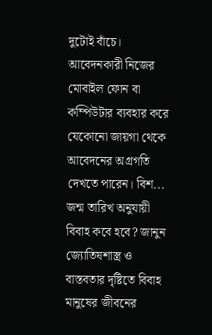দুটোই বাঁচে। আবেদনকারী নিজের মোবাইল ফোন বা কম্পিউটার ব্যবহার করে যেকোনো জায়গা থেকে আবেদনের অগ্রগতি দেখতে পারেন। বিশ...
জন্ম তারিখ অনুযায়ী বিবাহ কবে হবে? জানুন জ্যোতিষশাস্ত্র ও বাস্তবতার দৃষ্টিতে বিবাহ মানুষের জীবনের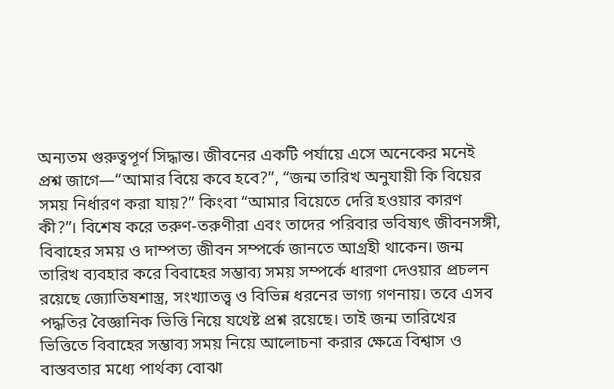অন্যতম গুরুত্বপূর্ণ সিদ্ধান্ত। জীবনের একটি পর্যায়ে এসে অনেকের মনেই প্রশ্ন জাগে—“আমার বিয়ে কবে হবে?”, “জন্ম তারিখ অনুযায়ী কি বিয়ের সময় নির্ধারণ করা যায়?” কিংবা “আমার বিয়েতে দেরি হওয়ার কারণ কী?”। বিশেষ করে তরুণ-তরুণীরা এবং তাদের পরিবার ভবিষ্যৎ জীবনসঙ্গী, বিবাহের সময় ও দাম্পত্য জীবন সম্পর্কে জানতে আগ্রহী থাকেন। জন্ম তারিখ ব্যবহার করে বিবাহের সম্ভাব্য সময় সম্পর্কে ধারণা দেওয়ার প্রচলন রয়েছে জ্যোতিষশাস্ত্র, সংখ্যাতত্ত্ব ও বিভিন্ন ধরনের ভাগ্য গণনায়। তবে এসব পদ্ধতির বৈজ্ঞানিক ভিত্তি নিয়ে যথেষ্ট প্রশ্ন রয়েছে। তাই জন্ম তারিখের ভিত্তিতে বিবাহের সম্ভাব্য সময় নিয়ে আলোচনা করার ক্ষেত্রে বিশ্বাস ও বাস্তবতার মধ্যে পার্থক্য বোঝা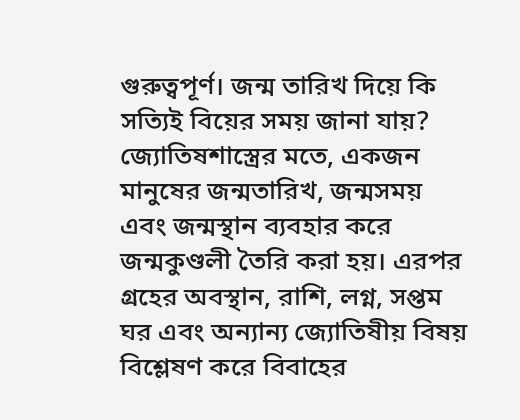গুরুত্বপূর্ণ। জন্ম তারিখ দিয়ে কি সত্যিই বিয়ের সময় জানা যায়? জ্যোতিষশাস্ত্রের মতে, একজন মানুষের জন্মতারিখ, জন্মসময় এবং জন্মস্থান ব্যবহার করে জন্মকুণ্ডলী তৈরি করা হয়। এরপর গ্রহের অবস্থান, রাশি, লগ্ন, সপ্তম ঘর এবং অন্যান্য জ্যোতিষীয় বিষয় বিশ্লেষণ করে বিবাহের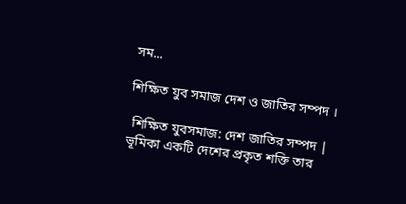সম...

শিক্ষিত যুব সমাজ দেশ ও জাতির সম্পদ ।

 শিক্ষিত যুবসমাজ: দেশ জাতির সম্পদ | ভূমিকা একটি দেশের প্রকৃত শক্তি তার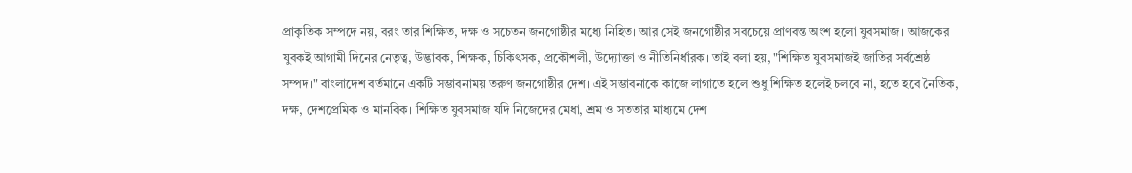প্রাকৃতিক সম্পদে নয়, বরং তার শিক্ষিত, দক্ষ ও সচেতন জনগোষ্ঠীর মধ্যে নিহিত। আর সেই জনগোষ্ঠীর সবচেয়ে প্রাণবন্ত অংশ হলো যুবসমাজ। আজকের যুবকই আগামী দিনের নেতৃত্ব, উদ্ভাবক, শিক্ষক, চিকিৎসক, প্রকৌশলী, উদ্যোক্তা ও নীতিনির্ধারক। তাই বলা হয়, "শিক্ষিত যুবসমাজই জাতির সর্বশ্রেষ্ঠ সম্পদ।" বাংলাদেশ বর্তমানে একটি সম্ভাবনাময় তরুণ জনগোষ্ঠীর দেশ। এই সম্ভাবনাকে কাজে লাগাতে হলে শুধু শিক্ষিত হলেই চলবে না, হতে হবে নৈতিক, দক্ষ, দেশপ্রেমিক ও মানবিক। শিক্ষিত যুবসমাজ যদি নিজেদের মেধা, শ্রম ও সততার মাধ্যমে দেশ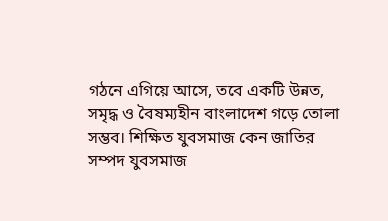গঠনে এগিয়ে আসে, তবে একটি উন্নত, সমৃদ্ধ ও বৈষম্যহীন বাংলাদেশ গড়ে তোলা সম্ভব। শিক্ষিত যুবসমাজ কেন জাতির সম্পদ যুবসমাজ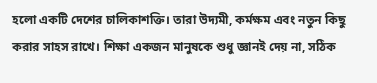হলো একটি দেশের চালিকাশক্তি। তারা উদ্যমী, কর্মক্ষম এবং নতুন কিছু করার সাহস রাখে। শিক্ষা একজন মানুষকে শুধু জ্ঞানই দেয় না, সঠিক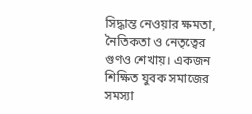সিদ্ধান্ত নেওয়ার ক্ষমতা, নৈতিকতা ও নেতৃত্বের গুণও শেখায়। একজন শিক্ষিত যুবক সমাজের সমস্যা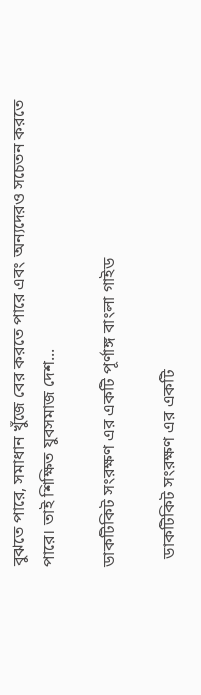বুঝতে পারে, সমাধান খুঁজে বের করতে পারে এবং অন্যদেরও সচেতন করতে পারে। তাই শিক্ষিত যুবসমাজ দেশ...

ডাকটিকিট সংরক্ষণ এর একটি পূর্ণাঙ্গ বাংলা গাইড

  ডাকটিকিট সংরক্ষণ এর একটি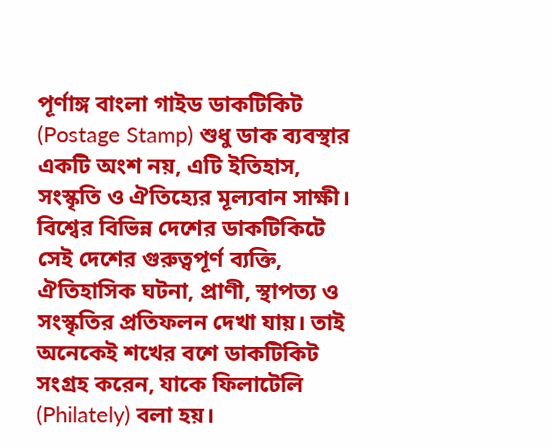পূর্ণাঙ্গ বাংলা গাইড ডাকটিকিট (Postage Stamp) শুধু ডাক ব্যবস্থার একটি অংশ নয়, এটি ইতিহাস, সংস্কৃতি ও ঐতিহ্যের মূল্যবান সাক্ষী। বিশ্বের বিভিন্ন দেশের ডাকটিকিটে সেই দেশের গুরুত্বপূর্ণ ব্যক্তি, ঐতিহাসিক ঘটনা, প্রাণী, স্থাপত্য ও সংস্কৃতির প্রতিফলন দেখা যায়। তাই অনেকেই শখের বশে ডাকটিকিট সংগ্রহ করেন, যাকে ফিলাটেলি (Philately) বলা হয়।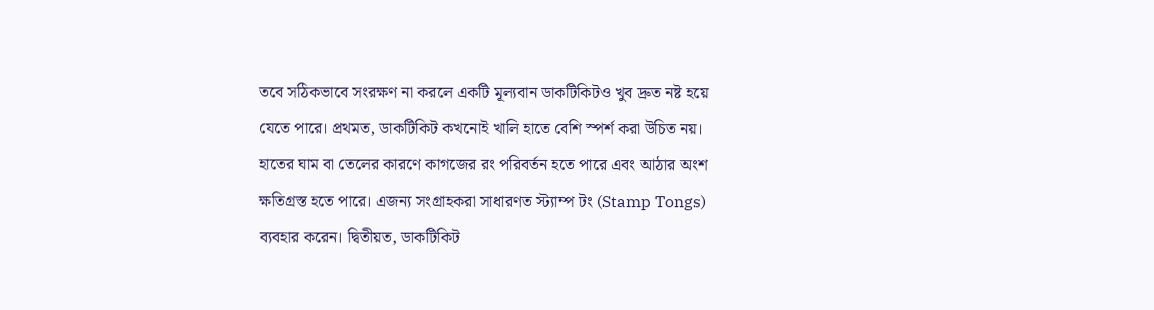তবে সঠিকভাবে সংরক্ষণ না করলে একটি মূল্যবান ডাকটিকিটও খুব দ্রুত নষ্ট হয়ে যেতে পারে। প্রথমত, ডাকটিকিট কখনোই খালি হাতে বেশি স্পর্শ করা উচিত নয়। হাতের ঘাম বা তেলের কারণে কাগজের রং পরিবর্তন হতে পারে এবং আঠার অংশ ক্ষতিগ্রস্ত হতে পারে। এজন্য সংগ্রাহকরা সাধারণত স্ট্যাম্প টং (Stamp Tongs) ব্যবহার করেন। দ্বিতীয়ত, ডাকটিকিট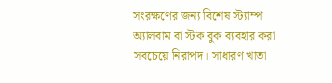সংরক্ষণের জন্য বিশেষ স্ট্যাম্প অ্যালবাম বা স্টক বুক ব্যবহার করা সবচেয়ে নিরাপদ। সাধারণ খাতা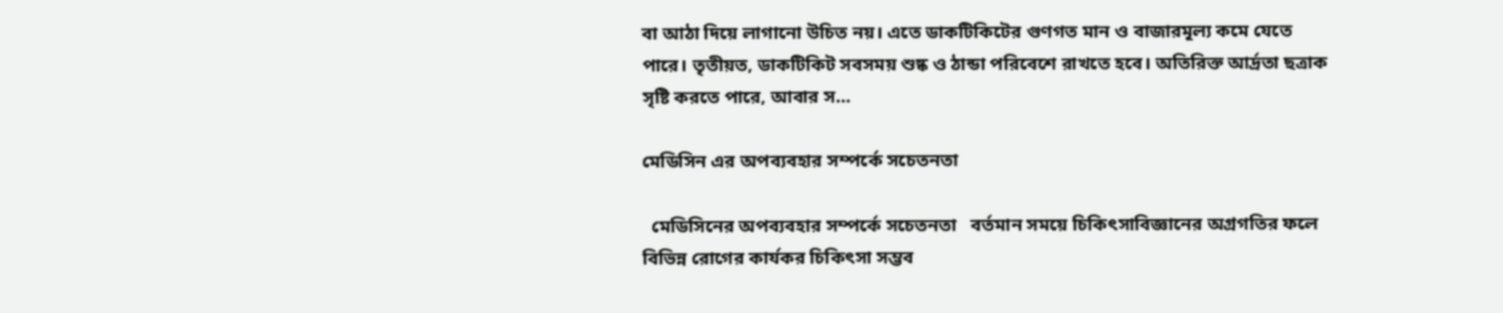বা আঠা দিয়ে লাগানো উচিত নয়। এতে ডাকটিকিটের গুণগত মান ও বাজারমূল্য কমে যেতে পারে। তৃতীয়ত, ডাকটিকিট সবসময় শুষ্ক ও ঠান্ডা পরিবেশে রাখতে হবে। অতিরিক্ত আর্দ্রতা ছত্রাক সৃষ্টি করতে পারে, আবার স...

মেডিসিন এর অপব্যবহার সম্পর্কে সচেতনতা

  মেডিসিনের অপব্যবহার সম্পর্কে সচেতনতা   বর্তমান সময়ে চিকিৎসাবিজ্ঞানের অগ্রগতির ফলে বিভিন্ন রোগের কার্যকর চিকিৎসা সম্ভব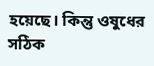হয়েছে। কিন্তু ওষুধের সঠিক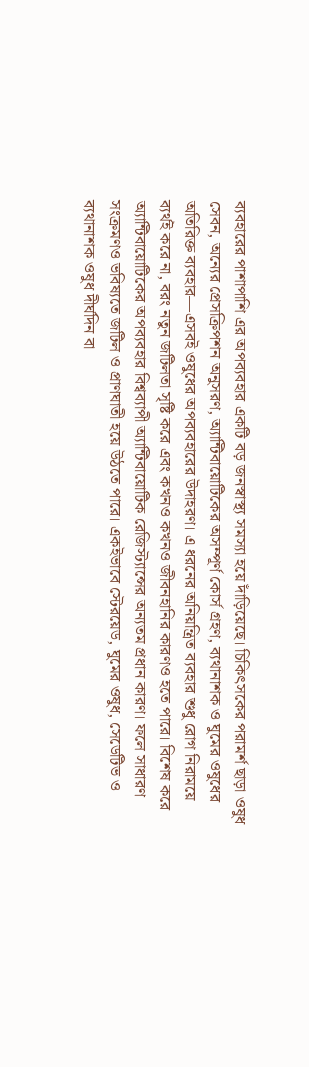ব্যবহারের পাশাপাশি এর অপব্যবহার একটি বড় জনস্বাস্থ্য সমস্যা হয়ে দাঁড়িয়েছে। চিকিৎসকের পরামর্শ ছাড়া ওষুধ সেবন, অন্যের প্রেসক্রিপশন অনুসরণ, অ্যান্টিবায়োটিকের অসম্পূর্ণ কোর্স গ্রহণ, ব্যথানাশক ও ঘুমের ওষুধের অতিরিক্ত ব্যবহার—এসবই ওষুধের অপব্যবহারের উদাহরণ। এ ধরনের অনিয়ন্ত্রিত ব্যবহার শুধু রোগ নিরাময়ে ব্যর্থই করে না, বরং নতুন জটিলতা সৃষ্টি করে এবং কখনও কখনও জীবনহানির কারণও হতে পারে। বিশেষ করে অ্যান্টিবায়োটিকের অপব্যবহার বিশ্বব্যাপী অ্যান্টিবায়োটিক রেজিস্ট্যান্সের অন্যতম প্রধান কারণ। ফলে সাধারণ সংক্রমণও ভবিষ্যতে জটিল ও প্রাণঘাতী হয়ে উঠতে পারে। একইভাবে স্টেরয়েড, ঘুমের ওষুধ, সেডেটিভ ও ব্যথানাশক ওষুধ দীর্ঘদিন বা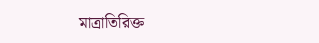মাত্রাতিরিক্ত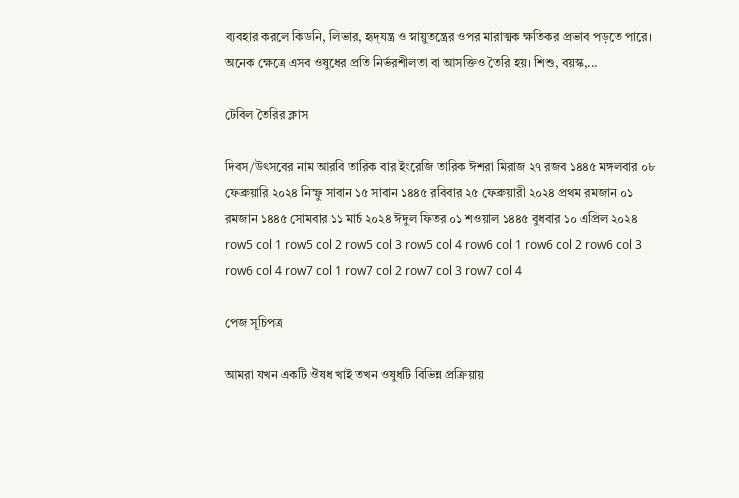ব্যবহার করলে কিডনি, লিভার, হৃদ্‌যন্ত্র ও স্নায়ুতন্ত্রের ওপর মারাত্মক ক্ষতিকর প্রভাব পড়তে পারে। অনেক ক্ষেত্রে এসব ওষুধের প্রতি নির্ভরশীলতা বা আসক্তিও তৈরি হয়। শিশু, বয়স্ক,...

টেবিল তৈরির ক্লাস

দিবস/উৎসবের নাম আরবি তারিক বার ইংরেজি তারিক ঈশরা মিরাজ ২৭ রজব ১৪৪৫ মঙ্গলবার ০৮ ফেব্রুয়ারি ২০২৪ নিস্ফু সাবান ১৫ সাবান ১৪৪৫ রবিবার ২৫ ফেব্রুয়ারী ২০২৪ প্রথম রমজান ০১ রমজান ১৪৪৫ সোমবার ১১ মার্চ ২০২৪ ঈদুল ফিতর ০১ শওয়াল ১৪৪৫ বুধবার ১০ এপ্রিল ২০২৪ row5 col 1 row5 col 2 row5 col 3 row5 col 4 row6 col 1 row6 col 2 row6 col 3 row6 col 4 row7 col 1 row7 col 2 row7 col 3 row7 col 4

পেজ সূচিপত্র

আমরা যখন একটি ঔষধ খাই তখন ওষুধটি বিভিন্ন প্রক্রিয়ায়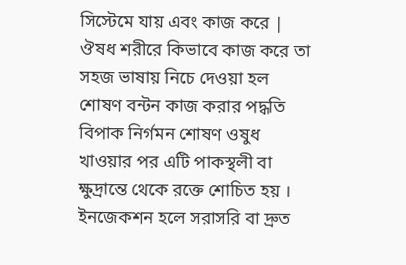সিস্টেমে যায় এবং কাজ করে | ঔষধ শরীরে কিভাবে কাজ করে তা সহজ ভাষায় নিচে দেওয়া হল শোষণ বন্টন কাজ করার পদ্ধতি  বিপাক নির্গমন শোষণ ওষুধ খাওয়ার পর এটি পাকস্থলী বা ক্ষুদ্রান্তে থেকে রক্তে শোচিত হয় । ইনজেকশন হলে সরাসরি বা দ্রুত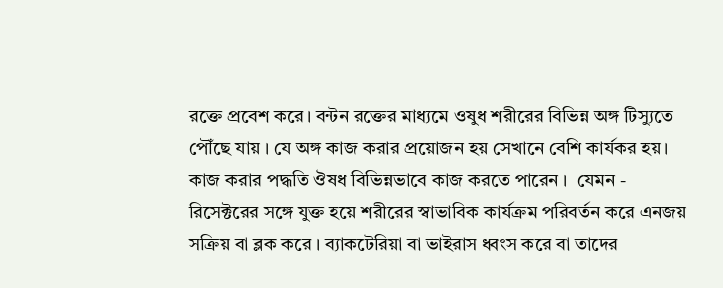রক্তে প্রবেশ করে। বন্টন রক্তের মাধ্যমে ওষুধ শরীরের বিভিন্ন অঙ্গ টিস্যুতে পৌঁছে যায় । যে অঙ্গ কাজ করার প্রয়োজন হয় সেখানে বেশি কার্যকর হয়। কাজ করার পদ্ধতি ঔষধ বিভিন্নভাবে কাজ করতে পারেন ।  যেমন - রিসেক্টরের সঙ্গে যুক্ত হয়ে শরীরের স্বাভাবিক কার্যক্রম পরিবর্তন করে এনজয় সক্রিয় বা ব্লক করে । ব্যাকটেরিয়া বা ভাইরাস ধ্বংস করে বা তাদের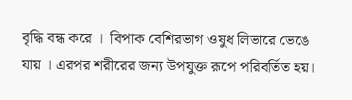বৃদ্ধি বন্ধ করে ।  বিপাক বেশিরভাগ ওষুধ লিভারে ভেঙে যায় । এরপর শরীরের জন্য উপযুক্ত রূপে পরিবর্তিত হয়।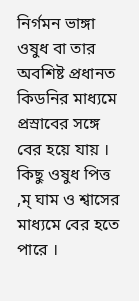নির্গমন ভাঙ্গা ওষুধ বা তার অবশিষ্ট প্রধানত কিডনির মাধ্যমে প্রস্রাবের সঙ্গে বের হয়ে যায় । কিছু ওষুধ পিত্ত ,ম্‌ ঘাম ও শ্বাসের মাধ্যমে বের হতে পারে ।